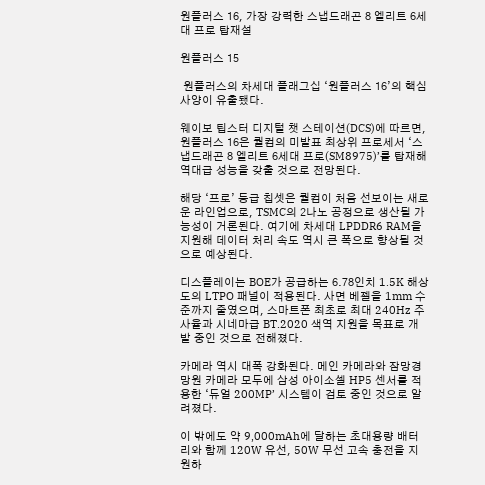원플러스 16, 가장 강력한 스냅드래곤 8 엘리트 6세대 프로 탑재설

원플러스 15

 원플러스의 차세대 플래그십 ‘원플러스 16’의 핵심 사양이 유출됐다.

웨이보 팁스터 디지털 챗 스테이션(DCS)에 따르면, 원플러스 16은 퀄컴의 미발표 최상위 프로세서 ‘스냅드래곤 8 엘리트 6세대 프로(SM8975)’를 탑재해 역대급 성능을 갖출 것으로 전망된다.

해당 ‘프로’ 등급 칩셋은 퀄컴이 처음 선보이는 새로운 라인업으로, TSMC의 2나노 공정으로 생산될 가능성이 거론된다. 여기에 차세대 LPDDR6 RAM을 지원해 데이터 처리 속도 역시 큰 폭으로 향상될 것으로 예상된다.

디스플레이는 BOE가 공급하는 6.78인치 1.5K 해상도의 LTPO 패널이 적용된다. 사면 베젤을 1mm 수준까지 줄였으며, 스마트폰 최초로 최대 240Hz 주사율과 시네마급 BT.2020 색역 지원을 목표로 개발 중인 것으로 전해졌다.

카메라 역시 대폭 강화된다. 메인 카메라와 잠망경 망원 카메라 모두에 삼성 아이소셀 HP5 센서를 적용한 ‘듀얼 200MP’ 시스템이 검토 중인 것으로 알려졌다.

이 밖에도 약 9,000mAh에 달하는 초대용량 배터리와 함께 120W 유선, 50W 무선 고속 충전을 지원하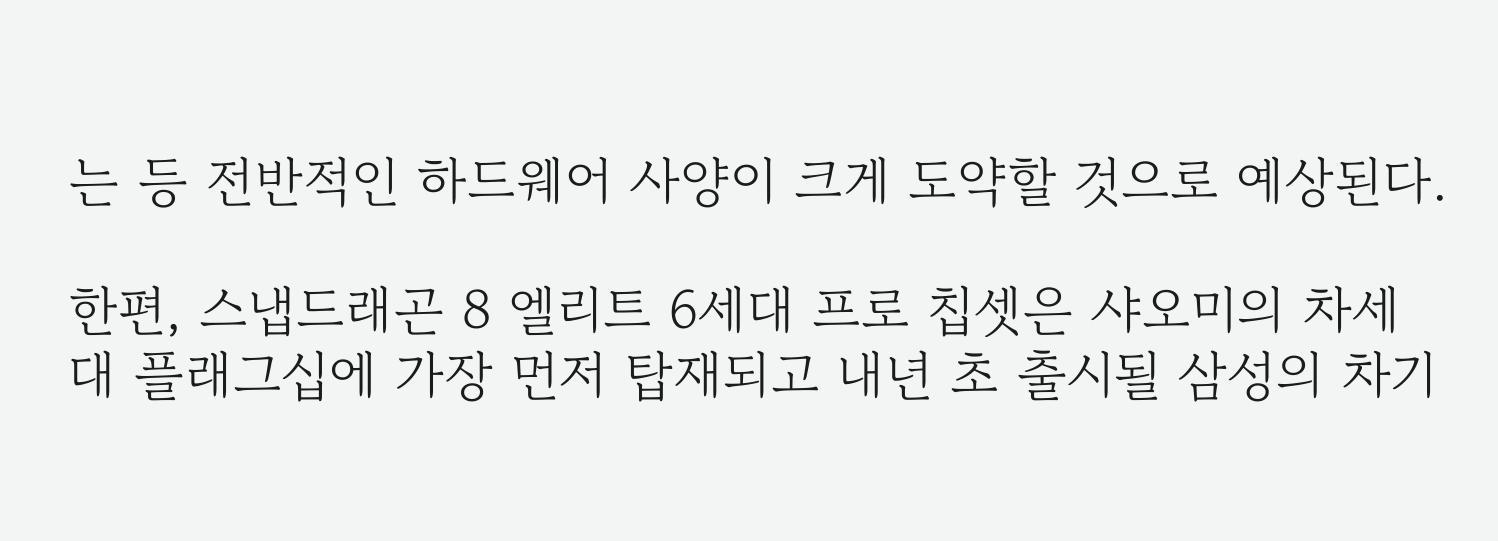는 등 전반적인 하드웨어 사양이 크게 도약할 것으로 예상된다.

한편, 스냅드래곤 8 엘리트 6세대 프로 칩셋은 샤오미의 차세대 플래그십에 가장 먼저 탑재되고 내년 초 출시될 삼성의 차기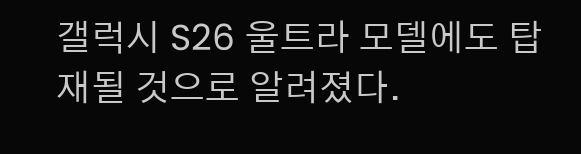갤럭시 S26 울트라 모델에도 탑재될 것으로 알려졌다.